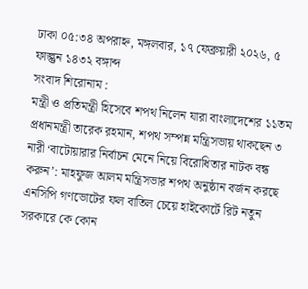ঢাকা ০৫:৩৪ অপরাহ্ন, মঙ্গলবার, ১৭ ফেব্রুয়ারী ২০২৬, ৫ ফাল্গুন ১৪৩২ বঙ্গাব্দ
সংবাদ শিরোনাম :
মন্ত্রী ও প্রতিমন্ত্রী হিসেবে শপথ নিলেন যারা বাংলাদেশের ১১তম প্রধানমন্ত্রী তারেক রহমান, শপথ সম্পন্ন মন্ত্রিসভায় থাকছেন ৩ নারী ‘বাটোয়ারার নির্বাচন মেনে নিয়ে বিরোধিতার নাটক বন্ধ করুন’: মাহফুজ আলম মন্ত্রিসভার শপথ অনুষ্ঠান বর্জন করছে এনসিপি গণভোটের ফল বাতিল চেয়ে হাইকোর্টে রিট নতুন সরকারে কে কোন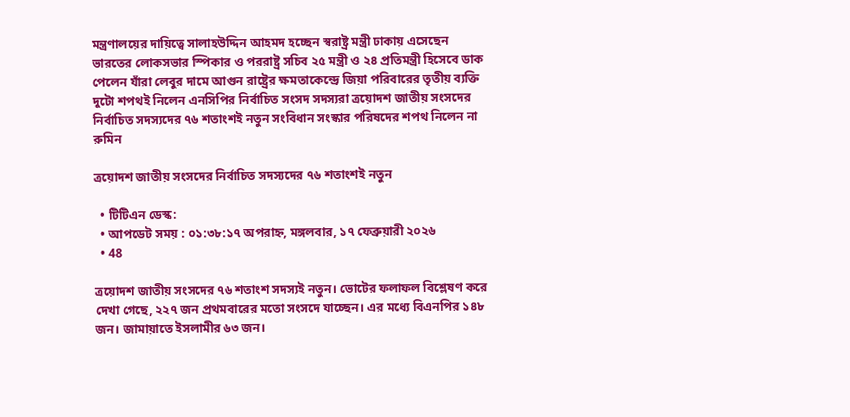মন্ত্রণালয়ের দায়িত্বে সালাহউদ্দিন আহমদ হচ্ছেন স্বরাষ্ট্র মন্ত্রী ঢাকায় এসেছেন ভারতের লোকসভার স্পিকার ও পররাষ্ট্র সচিব ২৫ মন্ত্রী ও ২৪ প্রতিমন্ত্রী হিসেবে ডাক পেলেন যাঁরা লেবুর দামে আগুন রাষ্ট্রের ক্ষমতাকেন্দ্রে জিয়া পরিবারের তৃতীয় ব্যক্তি দুটো শপথই নিলেন এনসিপির নির্বাচিত সংসদ সদস্যরা ত্রয়োদশ জাতীয় সংসদের নির্বাচিত সদস্যদের ৭৬ শতাংশই নতুন সংবিধান সংস্কার পরিষদের শপথ নিলেন না রুমিন

ত্রয়োদশ জাতীয় সংসদের নির্বাচিত সদস্যদের ৭৬ শতাংশই নতুন

  • টিটিএন ডেস্ক:
  • আপডেট সময় : ০১:৩৮:১৭ অপরাহ্ন, মঙ্গলবার, ১৭ ফেব্রুয়ারী ২০২৬
  • 48

ত্রয়োদশ জাতীয় সংসদের ৭৬ শতাংশ সদস্যই নতুন। ভোটের ফলাফল বিশ্লেষণ করে দেখা গেছে, ২২৭ জন প্রথমবারের মতো সংসদে যাচ্ছেন। এর মধ্যে বিএনপির ১৪৮ জন। জামায়াতে ইসলামীর ৬৩ জন।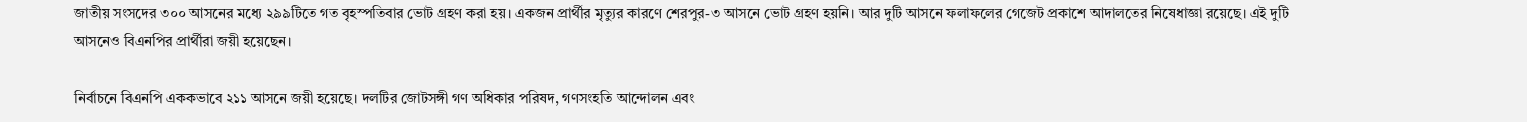জাতীয় সংসদের ৩০০ আসনের মধ্যে ২৯৯টিতে গত বৃহস্পতিবার ভোট গ্রহণ করা হয়। একজন প্রার্থীর মৃত্যুর কারণে শেরপুর-৩ আসনে ভোট গ্রহণ হয়নি। আর দুটি আসনে ফলাফলের গেজেট প্রকাশে আদালতের নিষেধাজ্ঞা রয়েছে। এই দুটি আসনেও বিএনপির প্রার্থীরা জয়ী হয়েছেন।

নির্বাচনে বিএনপি এককভাবে ২১১ আসনে জয়ী হয়েছে। দলটির জোটসঙ্গী গণ অধিকার পরিষদ, গণসংহতি আন্দোলন এবং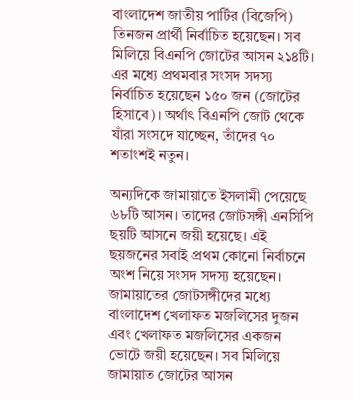বাংলাদেশ জাতীয় পার্টির (বিজেপি) তিনজন প্রার্থী নির্বাচিত হয়েছেন। সব মিলিয়ে বিএনপি জোটের আসন ২১৪টি। এর মধ্যে প্রথমবার সংসদ সদস্য নির্বাচিত হয়েছেন ১৫০ জন (জোটের হিসাবে)। অর্থাৎ বিএনপি জোট থেকে যাঁরা সংসদে যাচ্ছেন, তাঁদের ৭০ শতাংশই নতুন।

অন্যদিকে জামায়াতে ইসলামী পেয়েছে ৬৮টি আসন। তাদের জোটসঙ্গী এনসিপি ছয়টি আসনে জয়ী হয়েছে। এই ছয়জনের সবাই প্রথম কোনো নির্বাচনে অংশ নিয়ে সংসদ সদস্য হয়েছেন। জামায়াতের জোটসঙ্গীদের মধ্যে বাংলাদেশ খেলাফত মজলিসের দুজন এবং খেলাফত মজলিসের একজন ভোটে জয়ী হয়েছেন। সব মিলিয়ে জামায়াত জোটের আসন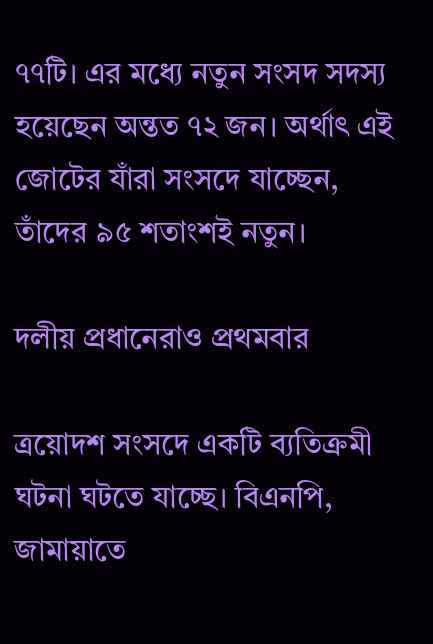৭৭টি। এর মধ্যে নতুন সংসদ সদস্য হয়েছেন অন্তত ৭২ জন। অর্থাৎ এই জোটের যাঁরা সংসদে যাচ্ছেন, তাঁদের ৯৫ শতাংশই নতুন।

দলীয় প্রধানেরাও প্রথমবার

ত্রয়োদশ সংসদে একটি ব্যতিক্রমী ঘটনা ঘটতে যাচ্ছে। বিএনপি, জামায়াতে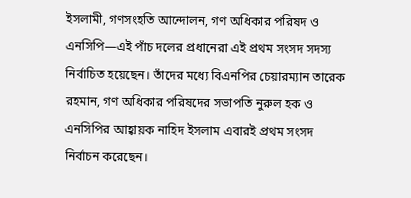ইসলামী, গণসংহতি আন্দোলন, গণ অধিকার পরিষদ ও এনসিপি—এই পাঁচ দলের প্রধানেরা এই প্রথম সংসদ সদস্য নির্বাচিত হয়েছেন। তাঁদের মধ্যে বিএনপির চেয়ারম্যান তারেক রহমান, গণ অধিকার পরিষদের সভাপতি নুরুল হক ও এনসিপির আহ্বায়ক নাহিদ ইসলাম এবারই প্রথম সংসদ নির্বাচন করেছেন।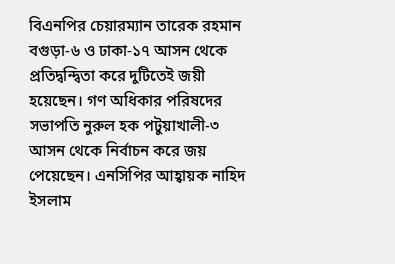বিএনপির চেয়ারম্যান তারেক রহমান বগুড়া-৬ ও ঢাকা-১৭ আসন থেকে প্রতিদ্বন্দ্বিতা করে দুটিতেই জয়ী হয়েছেন। গণ অধিকার পরিষদের সভাপতি নুরুল হক পটুয়াখালী-৩ আসন থেকে নির্বাচন করে জয় পেয়েছেন। এনসিপির আহ্বায়ক নাহিদ ইসলাম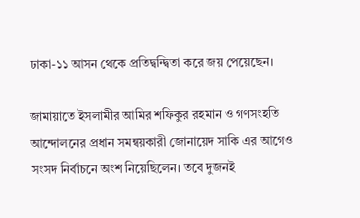ঢাকা-১১ আসন থেকে প্রতিদ্বন্দ্বিতা করে জয় পেয়েছেন।

জামায়াতে ইসলামীর আমির শফিকুর রহমান ও গণসংহতি আন্দোলনের প্রধান সমন্বয়কারী জোনায়েদ সাকি এর আগেও সংসদ নির্বাচনে অংশ নিয়েছিলেন। তবে দুজনই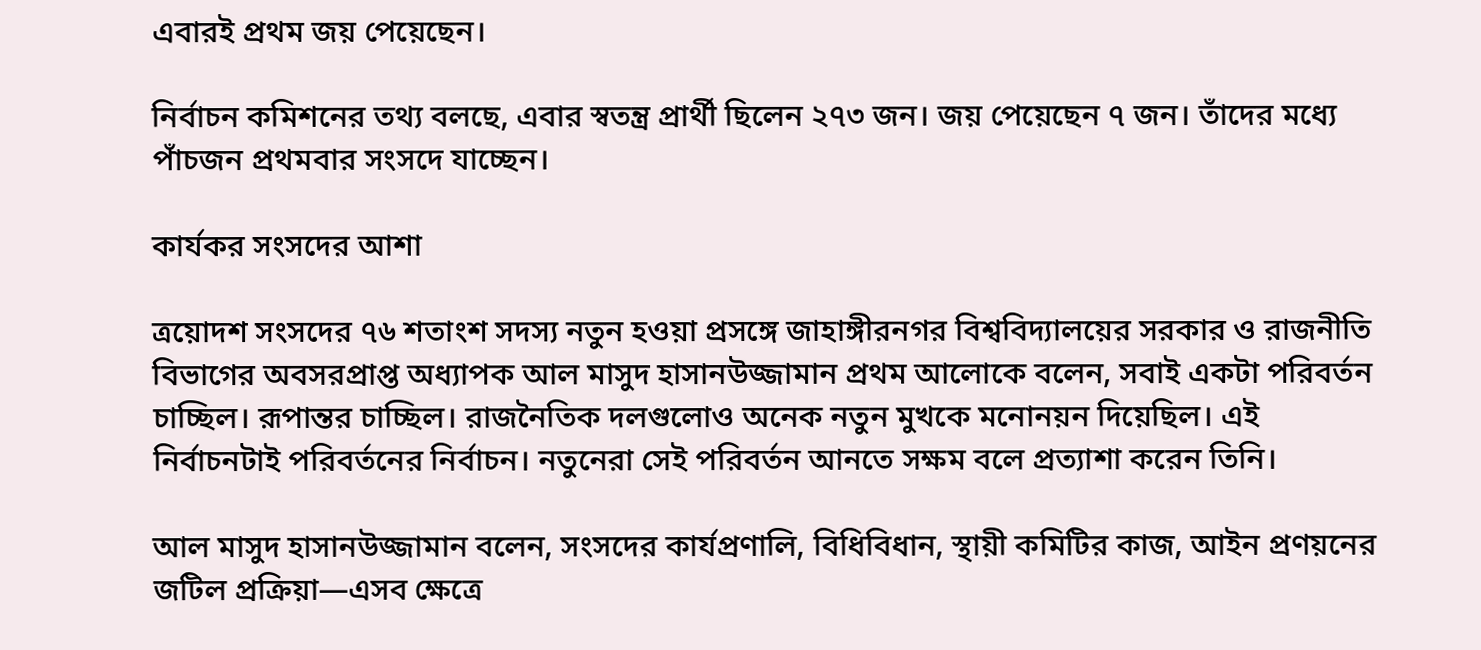এবারই প্রথম জয় পেয়েছেন।

নির্বাচন কমিশনের তথ্য বলছে, এবার স্বতন্ত্র প্রার্থী ছিলেন ২৭৩ জন। জয় পেয়েছেন ৭ জন। তাঁদের মধ্যে পাঁচজন প্রথমবার সংসদে যাচ্ছেন।

কার্যকর সংসদের আশা

ত্রয়োদশ সংসদের ৭৬ শতাংশ সদস্য নতুন হওয়া প্রসঙ্গে জাহাঙ্গীরনগর বিশ্ববিদ্যালয়ের সরকার ও রাজনীতি বিভাগের অবসরপ্রাপ্ত অধ্যাপক আল মাসুদ হাসানউজ্জামান প্রথম আলোকে বলেন, সবাই একটা পরিবর্তন চাচ্ছিল। রূপান্তর চাচ্ছিল। রাজনৈতিক দলগুলোও অনেক নতুন মুখকে মনোনয়ন দিয়েছিল। এই নির্বাচনটাই পরিবর্তনের নির্বাচন। নতুনেরা সেই পরিবর্তন আনতে সক্ষম বলে প্রত্যাশা করেন তিনি।

আল মাসুদ হাসানউজ্জামান বলেন, সংসদের কার্যপ্রণালি, বিধিবিধান, স্থায়ী কমিটির কাজ, আইন প্রণয়নের জটিল প্রক্রিয়া—এসব ক্ষেত্রে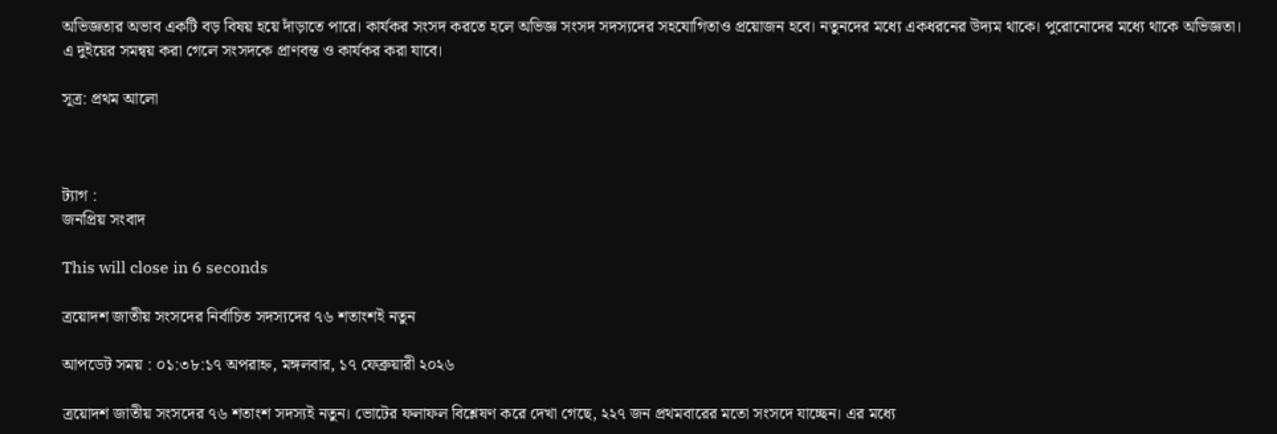অভিজ্ঞতার অভাব একটি বড় বিষয় হয়ে দাঁড়াতে পারে। কার্যকর সংসদ করতে হলে অভিজ্ঞ সংসদ সদস্যদের সহযোগিতাও প্রয়োজন হবে। নতুনদের মধ্যে একধরনের উদ্যম থাকে। পুরোনোদের মধ্যে থাকে অভিজ্ঞতা। এ দুইয়ের সমন্বয় করা গেলে সংসদকে প্রাণবন্ত ও কার্যকর করা যাবে।

সূত্র: প্রথম আলো



ট্যাগ :
জনপ্রিয় সংবাদ

This will close in 6 seconds

ত্রয়োদশ জাতীয় সংসদের নির্বাচিত সদস্যদের ৭৬ শতাংশই নতুন

আপডেট সময় : ০১:৩৮:১৭ অপরাহ্ন, মঙ্গলবার, ১৭ ফেব্রুয়ারী ২০২৬

ত্রয়োদশ জাতীয় সংসদের ৭৬ শতাংশ সদস্যই নতুন। ভোটের ফলাফল বিশ্লেষণ করে দেখা গেছে, ২২৭ জন প্রথমবারের মতো সংসদে যাচ্ছেন। এর মধ্যে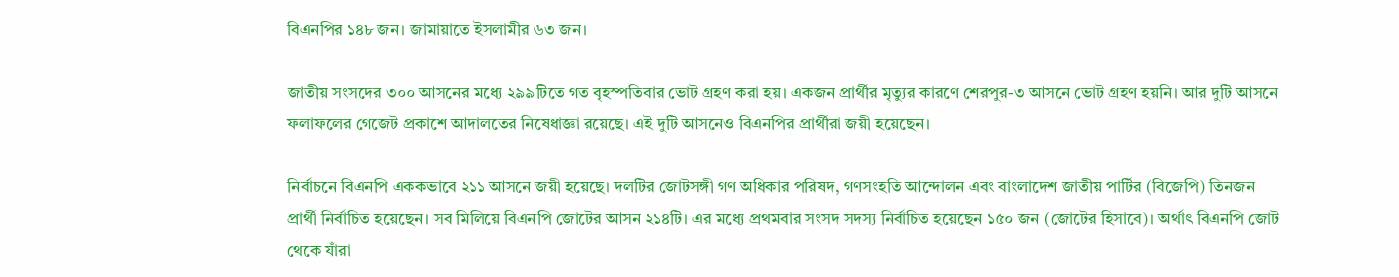বিএনপির ১৪৮ জন। জামায়াতে ইসলামীর ৬৩ জন।

জাতীয় সংসদের ৩০০ আসনের মধ্যে ২৯৯টিতে গত বৃহস্পতিবার ভোট গ্রহণ করা হয়। একজন প্রার্থীর মৃত্যুর কারণে শেরপুর-৩ আসনে ভোট গ্রহণ হয়নি। আর দুটি আসনে ফলাফলের গেজেট প্রকাশে আদালতের নিষেধাজ্ঞা রয়েছে। এই দুটি আসনেও বিএনপির প্রার্থীরা জয়ী হয়েছেন।

নির্বাচনে বিএনপি এককভাবে ২১১ আসনে জয়ী হয়েছে। দলটির জোটসঙ্গী গণ অধিকার পরিষদ, গণসংহতি আন্দোলন এবং বাংলাদেশ জাতীয় পার্টির (বিজেপি) তিনজন প্রার্থী নির্বাচিত হয়েছেন। সব মিলিয়ে বিএনপি জোটের আসন ২১৪টি। এর মধ্যে প্রথমবার সংসদ সদস্য নির্বাচিত হয়েছেন ১৫০ জন (জোটের হিসাবে)। অর্থাৎ বিএনপি জোট থেকে যাঁরা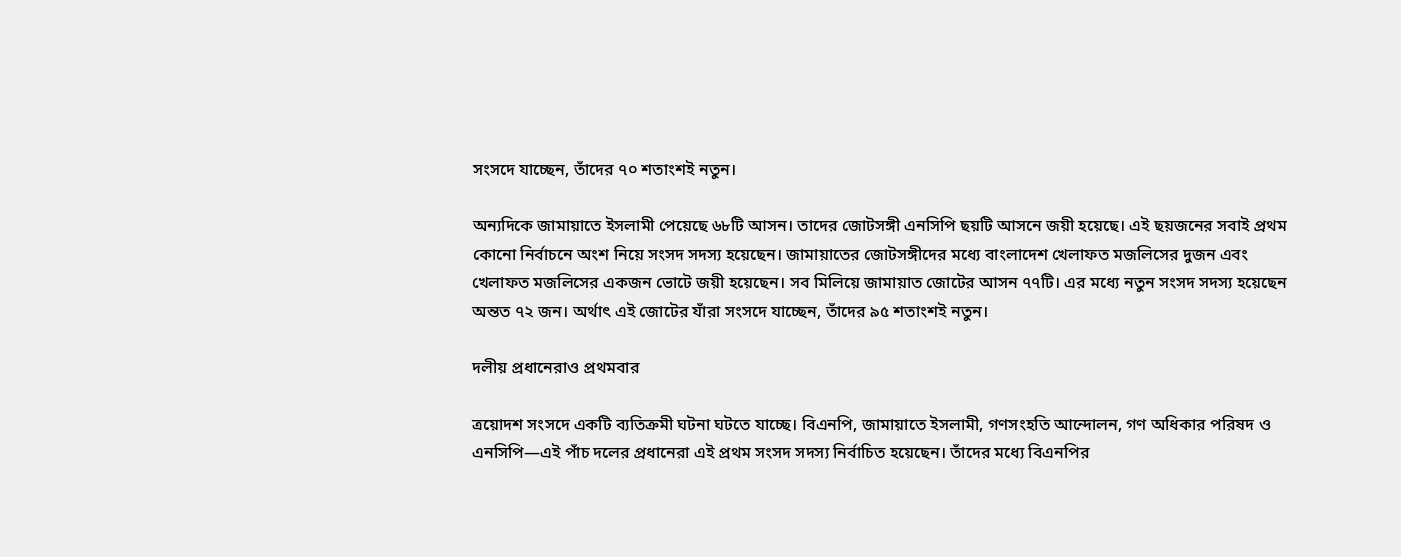সংসদে যাচ্ছেন, তাঁদের ৭০ শতাংশই নতুন।

অন্যদিকে জামায়াতে ইসলামী পেয়েছে ৬৮টি আসন। তাদের জোটসঙ্গী এনসিপি ছয়টি আসনে জয়ী হয়েছে। এই ছয়জনের সবাই প্রথম কোনো নির্বাচনে অংশ নিয়ে সংসদ সদস্য হয়েছেন। জামায়াতের জোটসঙ্গীদের মধ্যে বাংলাদেশ খেলাফত মজলিসের দুজন এবং খেলাফত মজলিসের একজন ভোটে জয়ী হয়েছেন। সব মিলিয়ে জামায়াত জোটের আসন ৭৭টি। এর মধ্যে নতুন সংসদ সদস্য হয়েছেন অন্তত ৭২ জন। অর্থাৎ এই জোটের যাঁরা সংসদে যাচ্ছেন, তাঁদের ৯৫ শতাংশই নতুন।

দলীয় প্রধানেরাও প্রথমবার

ত্রয়োদশ সংসদে একটি ব্যতিক্রমী ঘটনা ঘটতে যাচ্ছে। বিএনপি, জামায়াতে ইসলামী, গণসংহতি আন্দোলন, গণ অধিকার পরিষদ ও এনসিপি—এই পাঁচ দলের প্রধানেরা এই প্রথম সংসদ সদস্য নির্বাচিত হয়েছেন। তাঁদের মধ্যে বিএনপির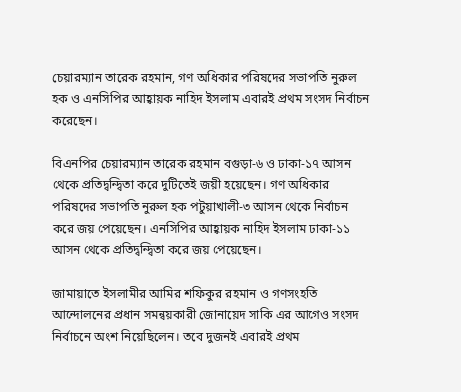চেয়ারম্যান তারেক রহমান, গণ অধিকার পরিষদের সভাপতি নুরুল হক ও এনসিপির আহ্বায়ক নাহিদ ইসলাম এবারই প্রথম সংসদ নির্বাচন করেছেন।

বিএনপির চেয়ারম্যান তারেক রহমান বগুড়া-৬ ও ঢাকা-১৭ আসন থেকে প্রতিদ্বন্দ্বিতা করে দুটিতেই জয়ী হয়েছেন। গণ অধিকার পরিষদের সভাপতি নুরুল হক পটুয়াখালী-৩ আসন থেকে নির্বাচন করে জয় পেয়েছেন। এনসিপির আহ্বায়ক নাহিদ ইসলাম ঢাকা-১১ আসন থেকে প্রতিদ্বন্দ্বিতা করে জয় পেয়েছেন।

জামায়াতে ইসলামীর আমির শফিকুর রহমান ও গণসংহতি আন্দোলনের প্রধান সমন্বয়কারী জোনায়েদ সাকি এর আগেও সংসদ নির্বাচনে অংশ নিয়েছিলেন। তবে দুজনই এবারই প্রথম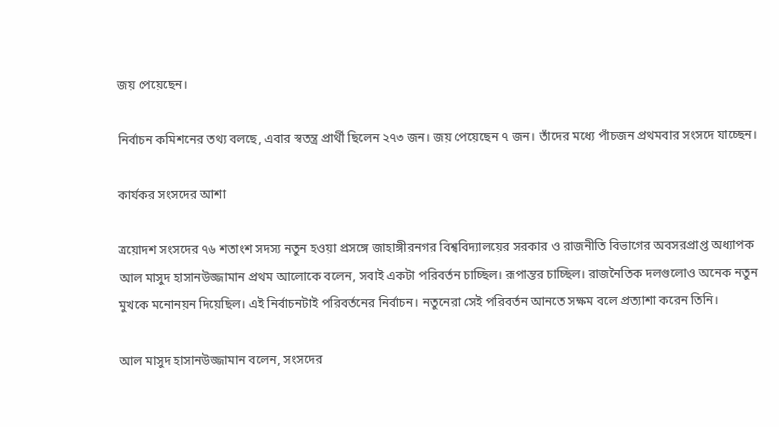জয় পেয়েছেন।

নির্বাচন কমিশনের তথ্য বলছে, এবার স্বতন্ত্র প্রার্থী ছিলেন ২৭৩ জন। জয় পেয়েছেন ৭ জন। তাঁদের মধ্যে পাঁচজন প্রথমবার সংসদে যাচ্ছেন।

কার্যকর সংসদের আশা

ত্রয়োদশ সংসদের ৭৬ শতাংশ সদস্য নতুন হওয়া প্রসঙ্গে জাহাঙ্গীরনগর বিশ্ববিদ্যালয়ের সরকার ও রাজনীতি বিভাগের অবসরপ্রাপ্ত অধ্যাপক আল মাসুদ হাসানউজ্জামান প্রথম আলোকে বলেন, সবাই একটা পরিবর্তন চাচ্ছিল। রূপান্তর চাচ্ছিল। রাজনৈতিক দলগুলোও অনেক নতুন মুখকে মনোনয়ন দিয়েছিল। এই নির্বাচনটাই পরিবর্তনের নির্বাচন। নতুনেরা সেই পরিবর্তন আনতে সক্ষম বলে প্রত্যাশা করেন তিনি।

আল মাসুদ হাসানউজ্জামান বলেন, সংসদের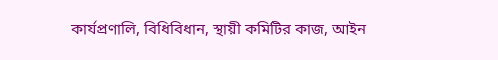কার্যপ্রণালি, বিধিবিধান, স্থায়ী কমিটির কাজ, আইন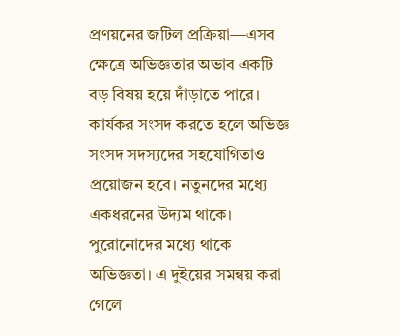প্রণয়নের জটিল প্রক্রিয়া—এসব ক্ষেত্রে অভিজ্ঞতার অভাব একটি বড় বিষয় হয়ে দাঁড়াতে পারে। কার্যকর সংসদ করতে হলে অভিজ্ঞ সংসদ সদস্যদের সহযোগিতাও প্রয়োজন হবে। নতুনদের মধ্যে একধরনের উদ্যম থাকে। পুরোনোদের মধ্যে থাকে অভিজ্ঞতা। এ দুইয়ের সমন্বয় করা গেলে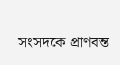সংসদকে প্রাণবন্ত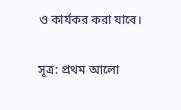ও কার্যকর করা যাবে।

সূত্র: প্রথম আলো